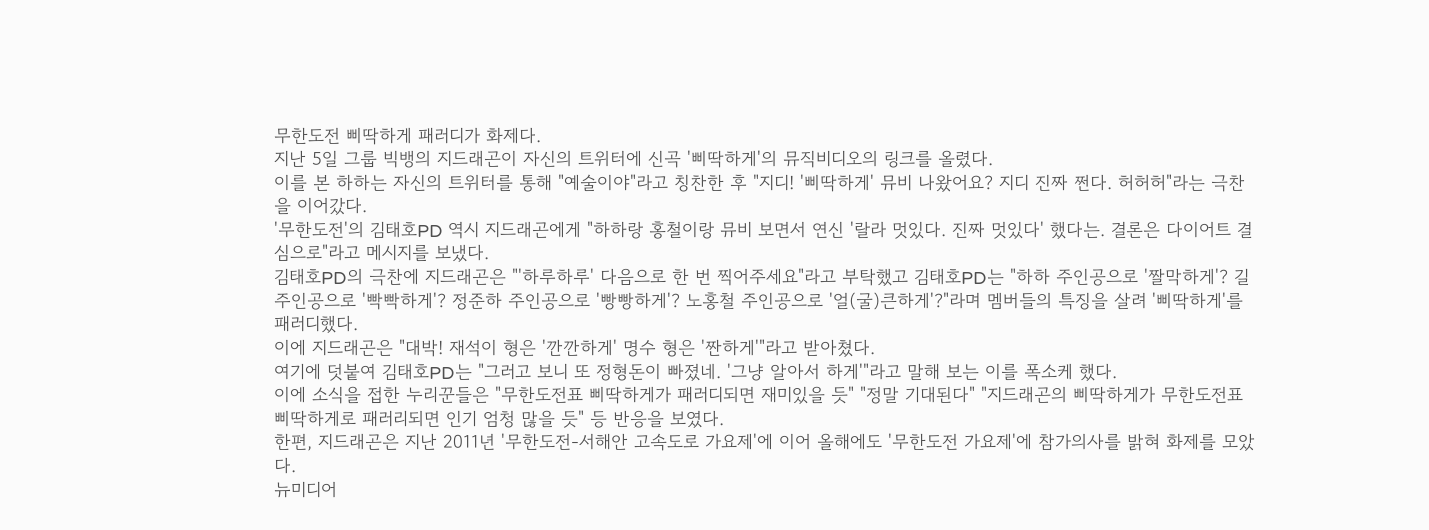무한도전 삐딱하게 패러디가 화제다.
지난 5일 그룹 빅뱅의 지드래곤이 자신의 트위터에 신곡 '삐딱하게'의 뮤직비디오의 링크를 올렸다.
이를 본 하하는 자신의 트위터를 통해 "예술이야"라고 칭찬한 후 "지디! '삐딱하게' 뮤비 나왔어요? 지디 진짜 쩐다. 허허허"라는 극찬을 이어갔다.
'무한도전'의 김태호PD 역시 지드래곤에게 "하하랑 홍철이랑 뮤비 보면서 연신 '랄라 멋있다. 진짜 멋있다' 했다는. 결론은 다이어트 결심으로"라고 메시지를 보냈다.
김태호PD의 극찬에 지드래곤은 "'하루하루' 다음으로 한 번 찍어주세요"라고 부탁했고 김태호PD는 "하하 주인공으로 '짤막하게'? 길 주인공으로 '빡빡하게'? 정준하 주인공으로 '빵빵하게'? 노홍철 주인공으로 '얼(굴)큰하게'?"라며 멤버들의 특징을 살려 '삐딱하게'를 패러디했다.
이에 지드래곤은 "대박! 재석이 형은 '깐깐하게' 명수 형은 '짠하게'"라고 받아쳤다.
여기에 덧붙여 김태호PD는 "그러고 보니 또 정형돈이 빠졌네. '그냥 알아서 하게'"라고 말해 보는 이를 폭소케 했다.
이에 소식을 접한 누리꾼들은 "무한도전표 삐딱하게가 패러디되면 재미있을 듯" "정말 기대된다" "지드래곤의 삐딱하게가 무한도전표 삐딱하게로 패러리되면 인기 엄청 많을 듯" 등 반응을 보였다.
한편, 지드래곤은 지난 2011년 '무한도전-서해안 고속도로 가요제'에 이어 올해에도 '무한도전 가요제'에 참가의사를 밝혀 화제를 모았다.
뉴미디어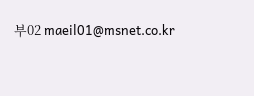부02 maeil01@msnet.co.kr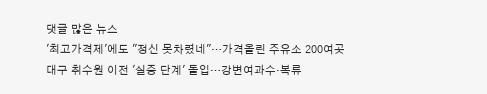댓글 많은 뉴스
'최고가격제'에도 "정신 못차렸네"…가격올린 주유소 200여곳
대구 취수원 이전 '실증 단계' 돌입…강변여과수·복류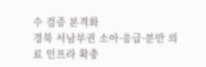수 검증 본격화
경북 서남부권 소아·응급·분만 의료 인프라 확충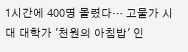1시간에 400명 몰렸다… 고물가 시대 대학가 '천원의 아침밥' 인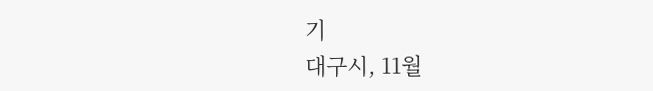기
대구시, 11월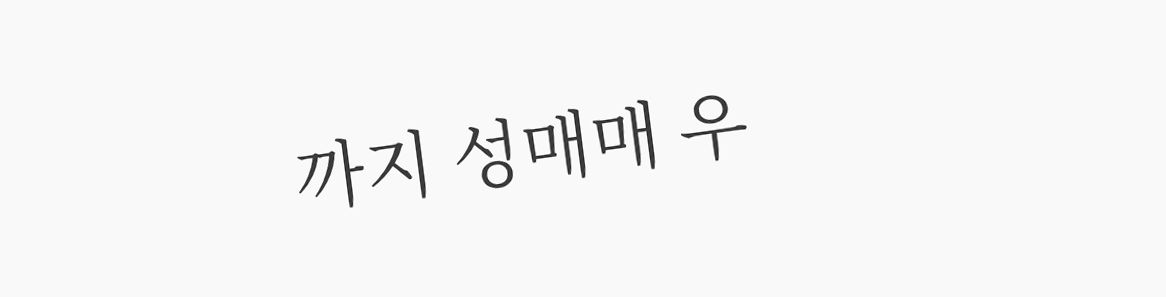까지 성매매 우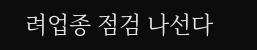려업종 점검 나선다